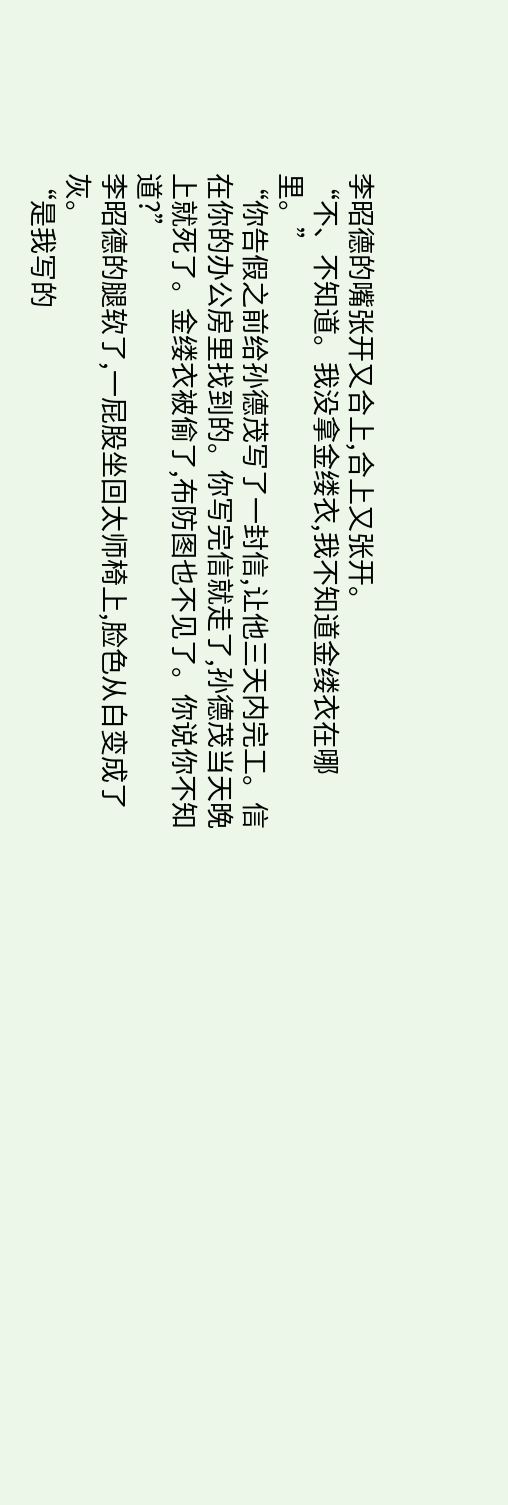李昭德的嘴张开又合上,合上又张开。
“不、不知道。我没拿金缕衣,我不知道金缕衣在哪里。”
“你告假之前给孙德茂写了一封信,让他三天内完工。信在你的办公房里找到的。你写完信就走了,孙德茂当天晚上就死了。金缕衣被偷了,布防图也不见了。你说你不知道?”
李昭德的腿软了,一屁股坐回太师椅上,脸色从白变成了灰。
“是我写的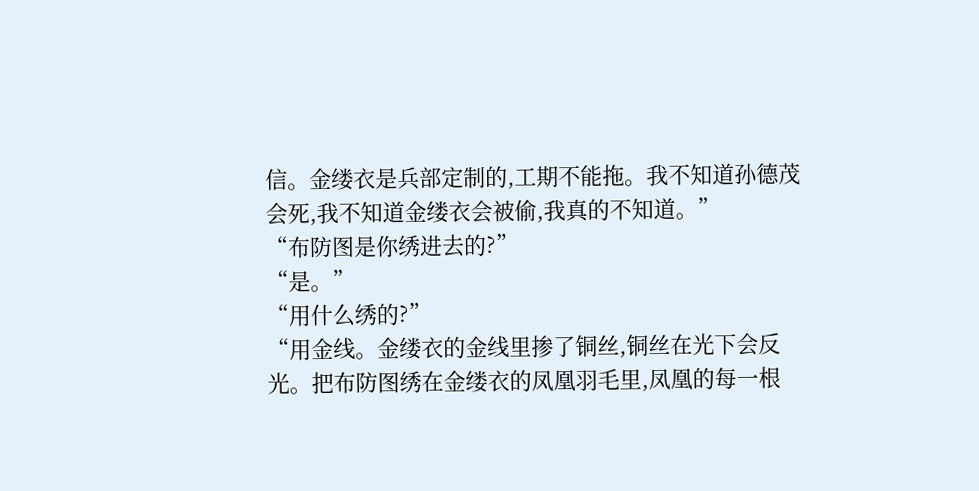信。金缕衣是兵部定制的,工期不能拖。我不知道孙德茂会死,我不知道金缕衣会被偷,我真的不知道。”
“布防图是你绣进去的?”
“是。”
“用什么绣的?”
“用金线。金缕衣的金线里掺了铜丝,铜丝在光下会反光。把布防图绣在金缕衣的凤凰羽毛里,凤凰的每一根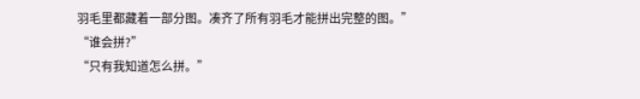羽毛里都藏着一部分图。凑齐了所有羽毛才能拼出完整的图。”
“谁会拼?”
“只有我知道怎么拼。”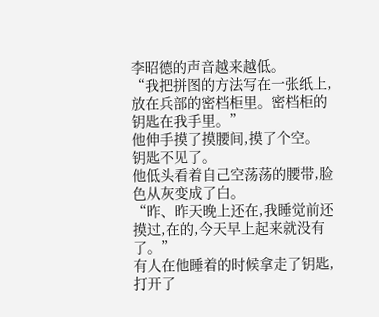李昭德的声音越来越低。
“我把拼图的方法写在一张纸上,放在兵部的密档柜里。密档柜的钥匙在我手里。”
他伸手摸了摸腰间,摸了个空。
钥匙不见了。
他低头看着自己空荡荡的腰带,脸色从灰变成了白。
“昨、昨天晚上还在,我睡觉前还摸过,在的,今天早上起来就没有了。”
有人在他睡着的时候拿走了钥匙,打开了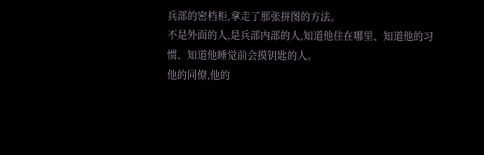兵部的密档柜,拿走了那张拼图的方法。
不是外面的人,是兵部内部的人,知道他住在哪里、知道他的习惯、知道他睡觉前会摸钥匙的人。
他的同僚,他的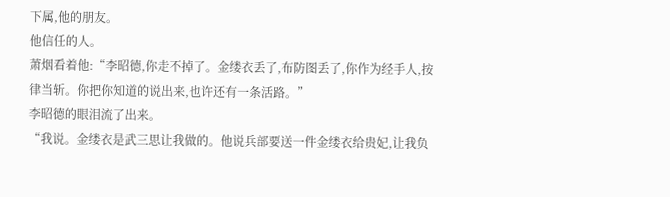下属,他的朋友。
他信任的人。
萧烟看着他:“李昭德,你走不掉了。金缕衣丢了,布防图丢了,你作为经手人,按律当斩。你把你知道的说出来,也许还有一条活路。”
李昭德的眼泪流了出来。
“我说。金缕衣是武三思让我做的。他说兵部要送一件金缕衣给贵妃,让我负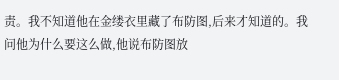责。我不知道他在金缕衣里藏了布防图,后来才知道的。我问他为什么要这么做,他说布防图放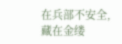在兵部不安全,藏在金缕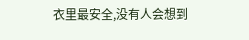衣里最安全,没有人会想到